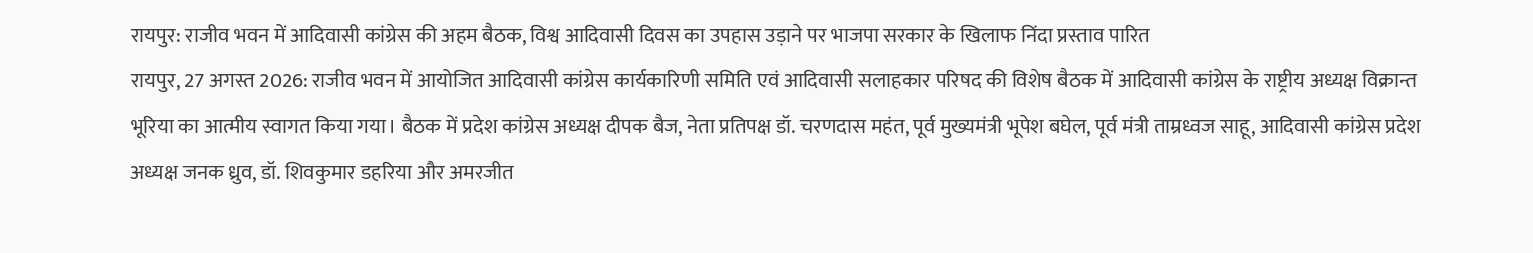रायपुर: राजीव भवन में आदिवासी कांग्रेस की अहम बैठक, विश्व आदिवासी दिवस का उपहास उड़ाने पर भाजपा सरकार के खिलाफ निंदा प्रस्ताव पारित
रायपुर, 27 अगस्त 2026: राजीव भवन में आयोजित आदिवासी कांग्रेस कार्यकारिणी समिति एवं आदिवासी सलाहकार परिषद की विशेष बैठक में आदिवासी कांग्रेस के राष्ट्रीय अध्यक्ष विक्रान्त भूरिया का आत्मीय स्वागत किया गया। बैठक में प्रदेश कांग्रेस अध्यक्ष दीपक बैज, नेता प्रतिपक्ष डॉ. चरणदास महंत, पूर्व मुख्यमंत्री भूपेश बघेल, पूर्व मंत्री ताम्रध्वज साहू, आदिवासी कांग्रेस प्रदेश अध्यक्ष जनक ध्रुव, डॉ. शिवकुमार डहरिया और अमरजीत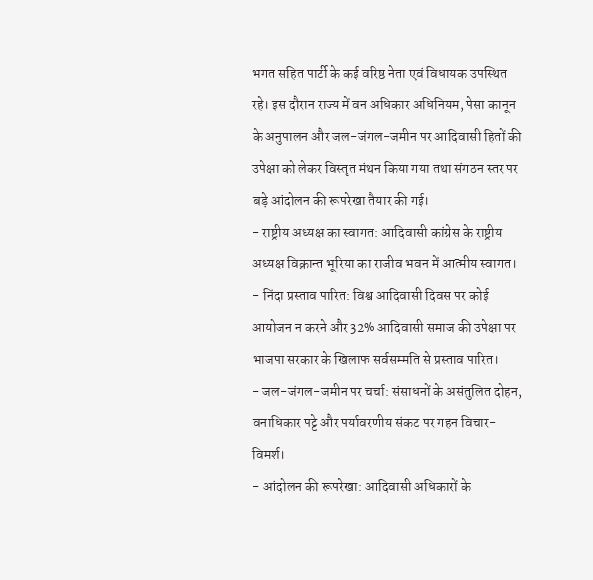भगत सहित पार्टी के कई वरिष्ठ नेता एवं विधायक उपस्थित रहे। इस दौरान राज्य में वन अधिकार अधिनियम, पेसा कानून के अनुपालन और जल-जंगल-जमीन पर आदिवासी हितों की उपेक्षा को लेकर विस्तृत मंथन किया गया तथा संगठन स्तर पर बड़े आंदोलन की रूपरेखा तैयार की गई।
- राष्ट्रीय अध्यक्ष का स्वागत: आदिवासी कांग्रेस के राष्ट्रीय अध्यक्ष विक्रान्त भूरिया का राजीव भवन में आत्मीय स्वागत।
- निंदा प्रस्ताव पारित: विश्व आदिवासी दिवस पर कोई आयोजन न करने और 32% आदिवासी समाज की उपेक्षा पर भाजपा सरकार के खिलाफ सर्वसम्मति से प्रस्ताव पारित।
- जल-जंगल-जमीन पर चर्चा: संसाधनों के असंतुलित दोहन, वनाधिकार पट्टे और पर्यावरणीय संकट पर गहन विचार-विमर्श।
- आंदोलन की रूपरेखा: आदिवासी अधिकारों के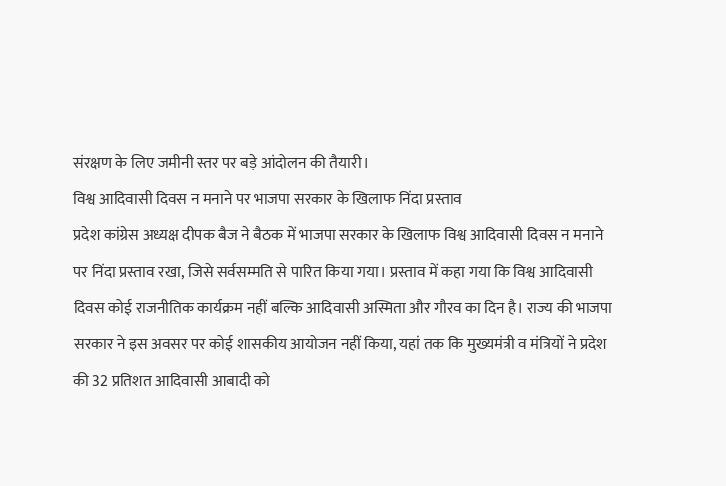संरक्षण के लिए जमीनी स्तर पर बड़े आंदोलन की तैयारी।
विश्व आदिवासी दिवस न मनाने पर भाजपा सरकार के खिलाफ निंदा प्रस्ताव
प्रदेश कांग्रेस अध्यक्ष दीपक बैज ने बैठक में भाजपा सरकार के खिलाफ विश्व आदिवासी दिवस न मनाने पर निंदा प्रस्ताव रखा, जिसे सर्वसम्मति से पारित किया गया। प्रस्ताव में कहा गया कि विश्व आदिवासी दिवस कोई राजनीतिक कार्यक्रम नहीं बल्कि आदिवासी अस्मिता और गौरव का दिन है। राज्य की भाजपा सरकार ने इस अवसर पर कोई शासकीय आयोजन नहीं किया, यहां तक कि मुख्यमंत्री व मंत्रियों ने प्रदेश की 32 प्रतिशत आदिवासी आबादी को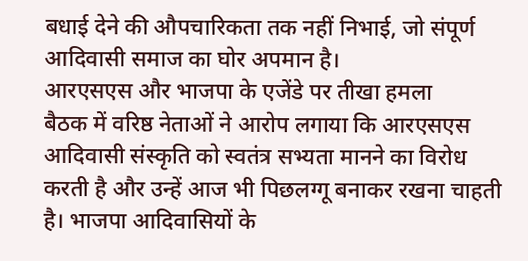बधाई देने की औपचारिकता तक नहीं निभाई, जो संपूर्ण आदिवासी समाज का घोर अपमान है।
आरएसएस और भाजपा के एजेंडे पर तीखा हमला
बैठक में वरिष्ठ नेताओं ने आरोप लगाया कि आरएसएस आदिवासी संस्कृति को स्वतंत्र सभ्यता मानने का विरोध करती है और उन्हें आज भी पिछलग्गू बनाकर रखना चाहती है। भाजपा आदिवासियों के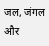जल, जंगल और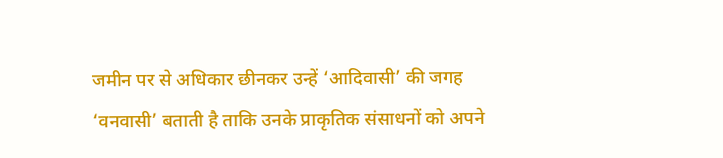जमीन पर से अधिकार छीनकर उन्हें ‘आदिवासी’ की जगह ‘वनवासी’ बताती है ताकि उनके प्राकृतिक संसाधनों को अपने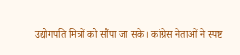उद्योगपति मित्रों को सौंपा जा सके। कांग्रेस नेताओं ने स्पष्ट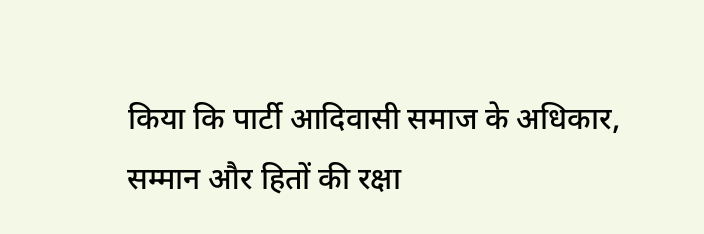किया कि पार्टी आदिवासी समाज के अधिकार, सम्मान और हितों की रक्षा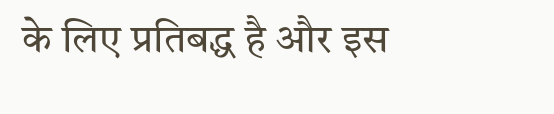के लिए प्रतिबद्ध है और इस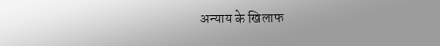अन्याय के खिलाफ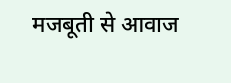मजबूती से आवाज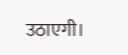उठाएगी।